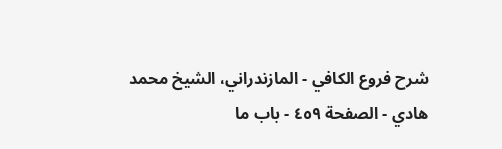شرح فروع الكافي - المازندراني، الشيخ محمد هادي - الصفحة ٤٥٩ - باب ما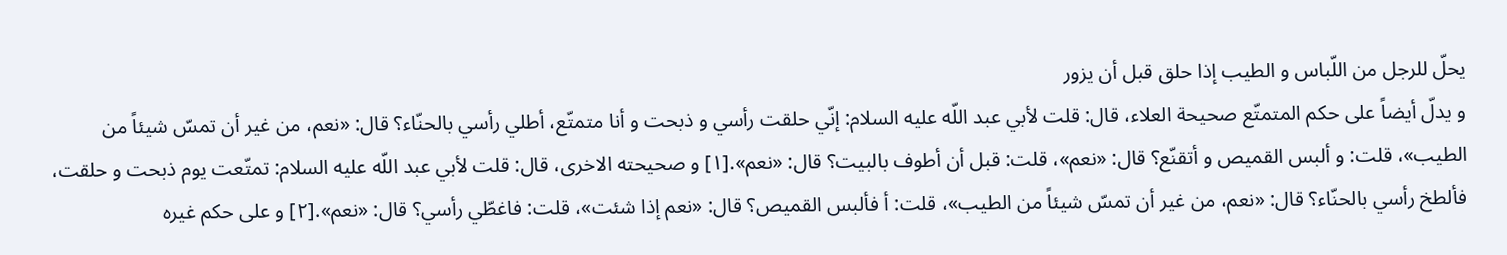يحلّ للرجل من اللّباس و الطيب إذا حلق قبل أن يزور
و يدلّ أيضاً على حكم المتمتّع صحيحة العلاء، قال: قلت لأبي عبد اللّه عليه السلام: إنّي حلقت رأسي و ذبحت و أنا متمتّع، أطلي رأسي بالحنّاء؟ قال: «نعم، من غير أن تمسّ شيئاً من الطيب»، قلت: و ألبس القميص و أتقنّع؟ قال: «نعم»، قلت: قبل أن أطوف بالبيت؟ قال: «نعم».[١] و صحيحته الاخرى، قال: قلت لأبي عبد اللّه عليه السلام: تمتّعت يوم ذبحت و حلقت، فألطخ رأسي بالحنّاء؟ قال: «نعم، من غير أن تمسّ شيئاً من الطيب»، قلت: أ فألبس القميص؟ قال: «نعم إذا شئت»، قلت: فاغطّي رأسي؟ قال: «نعم».[٢] و على حكم غيره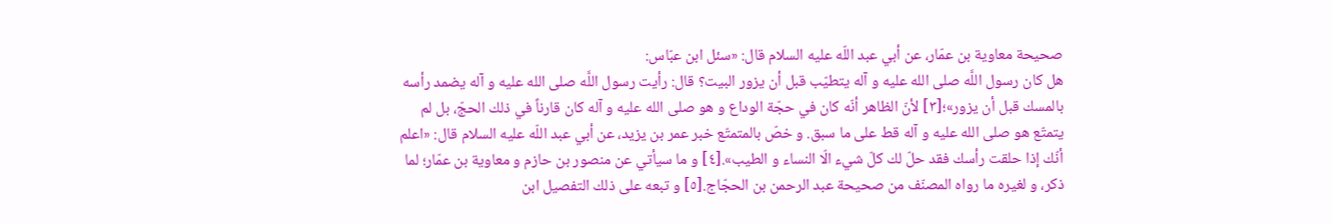صحيحة معاوية بن عمّار، عن أبي عبد اللّه عليه السلام قال: «سئل ابن عبّاس:
هل كان رسول اللَّه صلى الله عليه و آله يتطيّب قبل أن يزور البيت؟ قال: رأيت رسول اللَّه صلى الله عليه و آله يضمد رأسه بالمسك قبل أن يزور»؛[٣] لأنّ الظاهر أنّه كان في حجّة الوداع و هو صلى الله عليه و آله كان قارناً في ذلك الحجّ، بل لم يتمتّع هو صلى الله عليه و آله قط على ما سبق. و خصّ بالمتمتّع خبر عمر بن يزيد، عن أبي عبد اللّه عليه السلام قال: «اعلم أنّك إذا حلقت رأسك فقد حلّ لك كلّ شيء الّا النساء و الطيب».[٤] و ما سيأتي عن منصور بن حازم و معاوية بن عمّار؛ لما ذكر، و لغيره ما رواه المصنّف من صحيحة عبد الرحمن بن الحجّاج.[٥] و تبعه على ذلك التفصيل ابن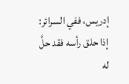إدريس، ففي السرائر:
إذا حلق رأسه فقد حلَّ له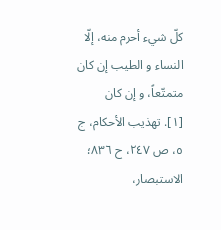كلّ شيء أحرم منه، إلّا النساء و الطيب إن كان متمتّعاً، و إن كان
[١]. تهذيب الأحكام، ج ٥، ص ٢٤٧، ح ٨٣٦؛ الاستبصار،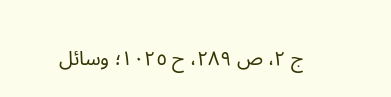ج ٢، ص ٢٨٩، ح ١٠٢٥؛ وسائل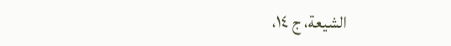الشيعة، ج ١٤،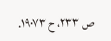ص ٢٣٣، ح ١٩٠٧٣.